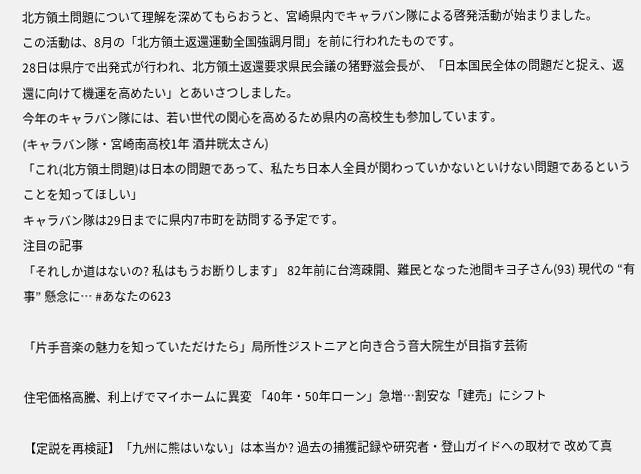北方領土問題について理解を深めてもらおうと、宮崎県内でキャラバン隊による啓発活動が始まりました。
この活動は、8月の「北方領土返還運動全国強調月間」を前に行われたものです。
28日は県庁で出発式が行われ、北方領土返還要求県民会議の猪野滋会長が、「日本国民全体の問題だと捉え、返還に向けて機運を高めたい」とあいさつしました。
今年のキャラバン隊には、若い世代の関心を高めるため県内の高校生も参加しています。
(キャラバン隊・宮崎南高校1年 酒井晄太さん)
「これ(北方領土問題)は日本の問題であって、私たち日本人全員が関わっていかないといけない問題であるということを知ってほしい」
キャラバン隊は29日までに県内7市町を訪問する予定です。
注目の記事
「それしか道はないの? 私はもうお断りします」 82年前に台湾疎開、難民となった池間キヨ子さん(93) 現代の “有事” 懸念に… #あなたの623

「片手音楽の魅力を知っていただけたら」局所性ジストニアと向き合う音大院生が目指す芸術

住宅価格高騰、利上げでマイホームに異変 「40年・50年ローン」急増…割安な「建売」にシフト

【定説を再検証】「九州に熊はいない」は本当か? 過去の捕獲記録や研究者・登山ガイドへの取材で 改めて真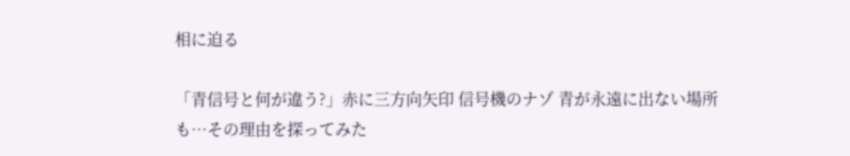相に迫る

「青信号と何が違う?」赤に三方向矢印 信号機のナゾ 青が永遠に出ない場所も…その理由を探ってみた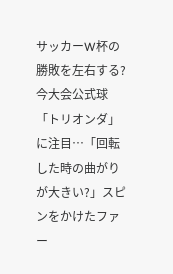サッカーW杯の勝敗を左右する?今大会公式球「トリオンダ」に注目…「回転した時の曲がりが大きい?」スピンをかけたファー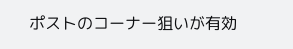ポストのコーナー狙いが有効